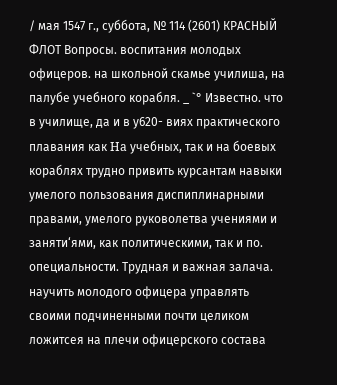/ мая 1547 г., суббота, № 114 (2601) КРАСНЫЙ ФЛОТ Вопросы. воспитания молодых офицеров. на школьной скамье училиша, на палубе учебного корабля. _ `° Известно. что в училище, да и в у620- виях практического плавания как Ha учебных, так и на боевых кораблях трудно привить курсантам навыки умелого пользования диспиплинарными правами, умелого руковолетва учениями и заняти‘ями, как политическими, так и по. опециальности. Трудная и важная залача. научить молодого офицера управлять своими подчиненными почти целиком ложитсея на плечи офицерского состава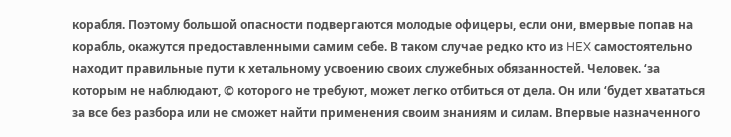корабля. Поэтому большой опасности подвергаются молодые офицеры, если они, вмервые попав на корабль, окажутся предоставленными самим себе. В таком случае редко кто из HEX самостоятельно находит правильные пути к хетальному усвоению своих служебных обязанностей. Человек. ‘за которым не наблюдают, © которого не требуют, может легко отбиться от дела. Он или ‘будет хвататься за все без разбора или не сможет найти применения своим знаниям и силам. Впервые назначенного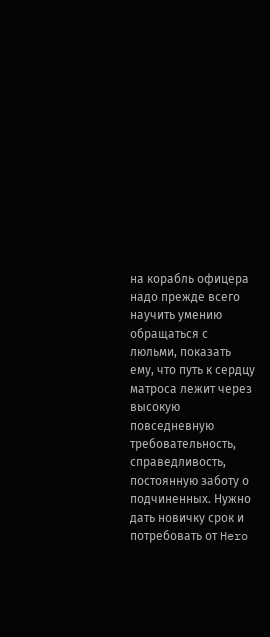на корабль офицера надо прежде всего научить умению обращаться с люльми, показать ему, что путь к сердцу матроса лежит через высокую повседневную требовательность, справедливость, постоянную заботу о подчиненных. Нужно дать новичку срок и потребовать от Hero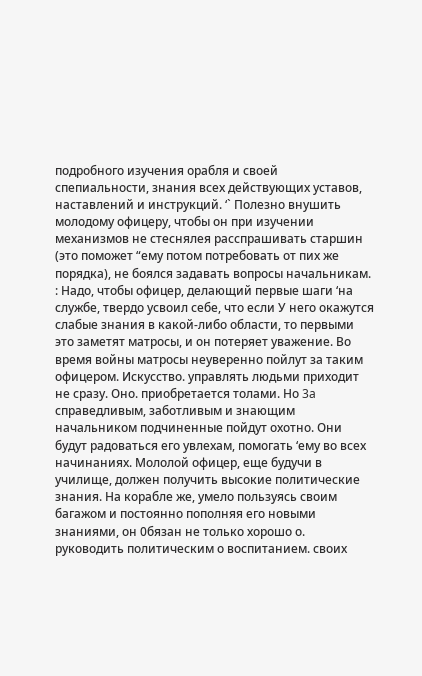подробного изучения oрабля и своей спепиальности, знания всех действующих уставов, наставлений и инструкций. ‘` Полезно внушить молодому офицеру, чтобы он при изучении механизмов не стеснялея расспрашивать старшин (это поможет “ему потом потребовать от пих же порядка), не боялся задавать вопросы начальникам. : Надо, чтобы офицер, делающий первые шаги ‘на службе, твердо усвоил себе, что если У него окажутся слабые знания в какой-либо области, то первыми это заметят матросы, и он потеряет уважение. Во время войны матросы неуверенно пойлут за таким офицером. Искусство. управлять людьми приходит не сразу. Оно. приобретается толами. Но 3a справедливым, заботливым и знающим начальником подчиненные пойдут охотно. Они будут радоваться его увлехам, помогать ‘ему во всех начинаниях. Мололой офицер, еще будучи в училище, должен получить высокие политические знания. На корабле же, умело пользуясь своим багажом и постоянно пополняя его новыми знаниями, он 0бязан не только хорошо о. руководить политическим о воспитанием. своих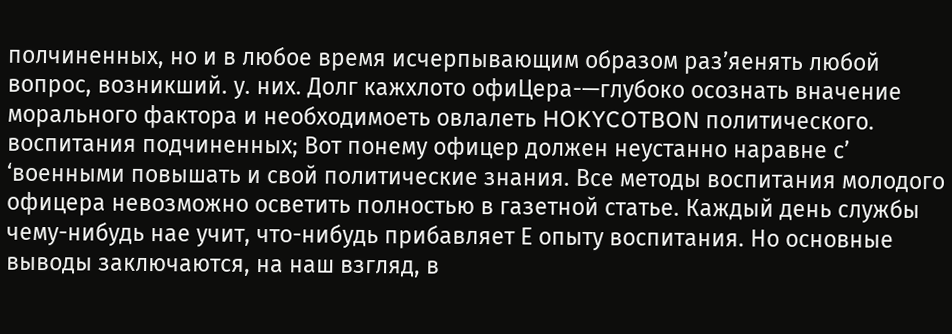полчиненных, но и в любое время исчерпывающим образом раз’яенять любой вопрос, возникший. у. них. Долг кажхлото офиЦера-—глубоко осознать вначение морального фактора и необходимоеть овлалеть HOKYCOTBON политического. воспитания подчиненных; Вот понему офицер должен неустанно наравне с’ ‘военными повышать и свой политические знания. Все методы воспитания молодого офицера невозможно осветить полностью в газетной статье. Каждый день службы чему-нибудь нае учит, что-нибудь прибавляет Е опыту воспитания. Но основные выводы заключаются, на наш взгляд, в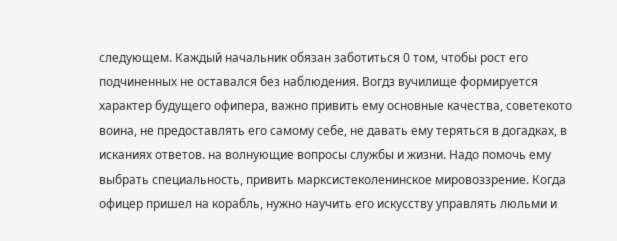следующем. Каждый начальник обязан заботиться 0 том, чтобы рост его подчиненных не оставался без наблюдения. Вогдз вучилище формируется характер будущего офипера, важно привить ему основные качества, советекото воина, не предоставлять его самому себе, не давать ему теряться в догадках, в исканиях ответов. на волнующие вопросы службы и жизни. Надо помочь ему выбрать специальность, привить марксистеколенинское мировоззрение. Когда офицер пришел на корабль, нужно научить его искусству управлять люльми и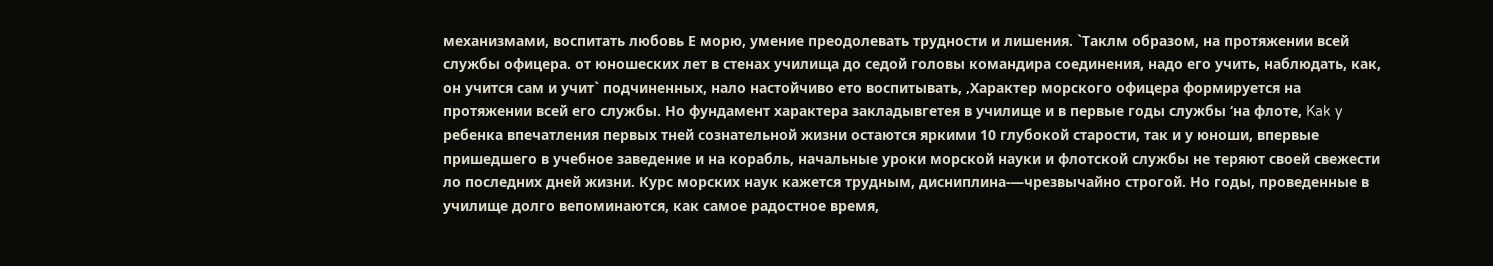механизмами, воспитать любовь Е морю, умение преодолевать трудности и лишения. `Таклм образом, на протяжении всей службы офицера. от юношеских лет в стенах училища до седой головы командира соединения, надо его учить, наблюдать, как, он учится сам и учит` подчиненных, нало настойчиво ето воспитывать, ‚Характер морского офицера формируется на протяжении всей его службы. Но фундамент характера закладывгетея в училище и в первые годы службы ‘на флоте, Kak y ребенка впечатления первых тней сознательной жизни остаются яркими 10 глубокой старости, так и у юноши, впервые пришедшего в учебное заведение и на корабль, начальные уроки морской науки и флотской службы не теряют своей свежести ло последних дней жизни. Курс морских наук кажется трудным, дисниплина-—чрезвычайно строгой. Но годы, проведенные в училище долго вепоминаются, как самое радостное время,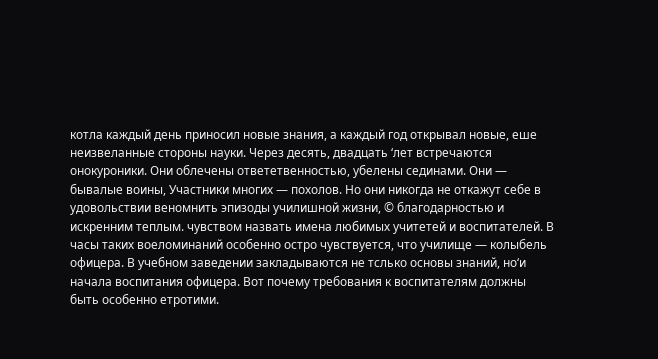котла каждый день приносил новые знания, а каждый год открывал новые, еше неизвеланные стороны науки. Через десять, двадцать ‘лет встречаются онокуроники. Они облечены ответетвенностью, убелены сединами. Они — бывалые воины, Участники многих — похолов. Но они никогда не откажут себе в удовольствии веномнить эпизоды училишной жизни, © благодарностью и искренним теплым. чувством назвать имена любимых учитетей и воспитателей. В часы таких воеломинаний особенно остро чувствуется, что училище — колыбель офицера. В учебном заведении закладываются не тслько основы знаний, но‘и начала воспитания офицера. Вот почему требования к воспитателям должны быть особенно етротими.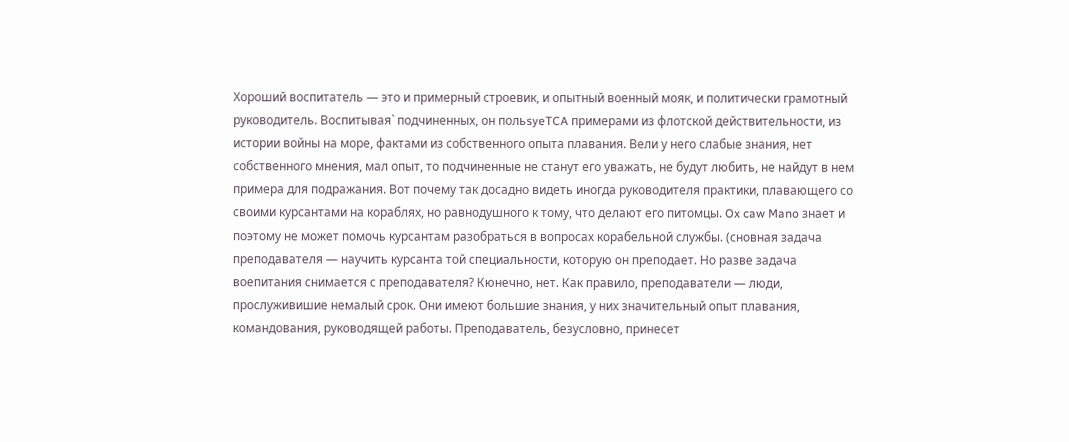Хороший воспитатель — это и примерный строевик, и опытный военный мояк, и политически грамотный руководитель. Воспитывая` подчиненных, он польsyeTCA примерами из флотской действительности, из истории войны на море, фактами из собственного опыта плавания. Вели у него слабые знания, нет собственного мнения, мал опыт, то подчиненные не станут его уважать, не будут любить, не найдут в нем примера для подражания. Вот почему так досадно видеть иногда руководителя практики, плавающего со своими курсантами на кораблях, но равнодушного к тому, что делают его питомцы. Ox caw Mano знает и поэтому не может помочь курсантам разобраться в вопросах корабельной службы. (сновная задача преподавателя — научить курсанта той специальности, которую он преподает. Но разве задача воепитания снимается с преподавателя? Кюнечно, нет. Как правило, преподаватели — люди, прослуживишие немалый срок. Они имеют большие знания, у них значительный опыт плавания, командования, руководящей работы. Преподаватель, безусловно, принесет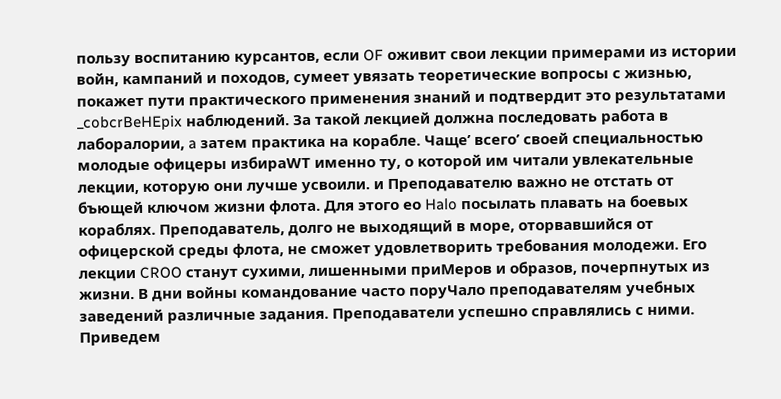пользу воспитанию курсантов, если OF оживит свои лекции примерами из истории войн, кампаний и походов, сумеет увязать теоретические вопросы с жизнью, покажет пути практического применения знаний и подтвердит это результатами _cobcrBeHEpix наблюдений. За такой лекцией должна последовать работа в лаборалории, a затем практика на корабле. Чаще’ всего’ своей специальностью молодые офицеры избираWT именно ту, о которой им читали увлекательные лекции, которую они лучше усвоили. и Преподавателю важно не отстать от бъющей ключом жизни флота. Для этого ео Halo посылать плавать на боевых кораблях. Преподаватель, долго не выходящий в море, оторвавшийся от офицерской среды флота, не сможет удовлетворить требования молодежи. Его лекции CROO станут сухими, лишенными приМеров и образов, почерпнутых из жизни. В дни войны командование часто поруЧало преподавателям учебных заведений различные задания. Преподаватели успешно справлялись с ними. Приведем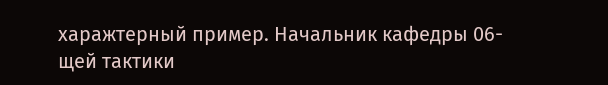харажтерный пример. Начальник кафедры 06- щей тактики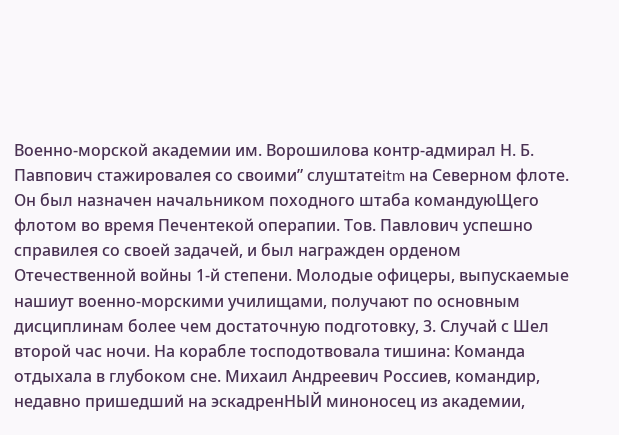Военно-морской академии им. Ворошилова контр-адмирал Н. Б. Павпович стажировалея со своими” слуштатеitm на Северном флоте. Он был назначен начальником походного штаба командуюЩего флотом во время Печентекой операпии. Тов. Павлович успешно справилея со своей задачей, и был награжден орденом Отечественной войны 1-й степени. Молодые офицеры, выпускаемые нашиут военно-морскими училищами, получают по основным дисциплинам более чем достаточную подготовку, 3. Случай с Шел второй час ночи. На корабле тосподотвовала тишина: Команда отдыхала в глубоком сне. Михаил Андреевич Россиев, командир, недавно пришедший на эскадренНЫЙ миноносец из академии,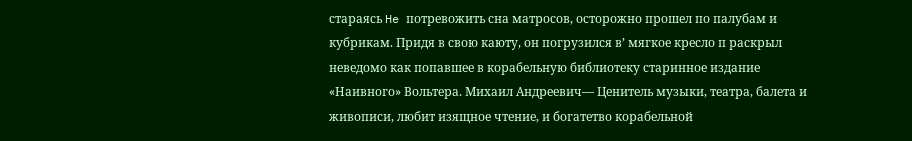стараясь He потревожить сна матросов, осторожно прошел по палубам и кубрикам. Придя в свою каюту, он погрузился в’ мягкое кресло п раскрыл неведомо как попавшее в корабельную библиотеку старинное издание «Наивного» Вольтера. Михаил Андреевич— Ценитель музыки, театра, балета и живописи, любит изящное чтение, и богатетво корабельной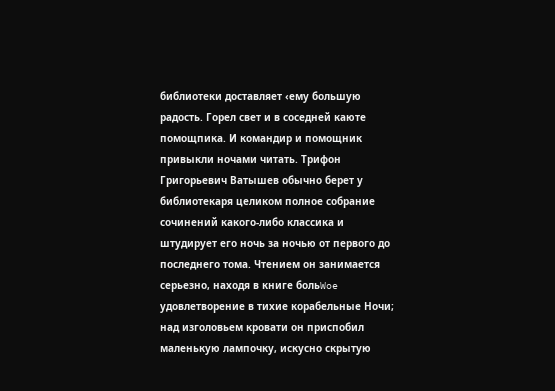библиотеки доставляет ‹ему большую радость. Горел свет и в соседней каюте помощпика. И командир и помощник привыкли ночами читать. Трифон Григорьевич Ватышев обычно берет у библиотекаря целиком полное собрание сочинений какого-либо классика и штудирует его ночь за ночью от первого до последнего тома. Чтением он занимается серьезно, находя в книге больWoe удовлетворение в тихие корабельные Ночи; над изголовьем кровати он приспобил маленькую лампочку, искусно скрытую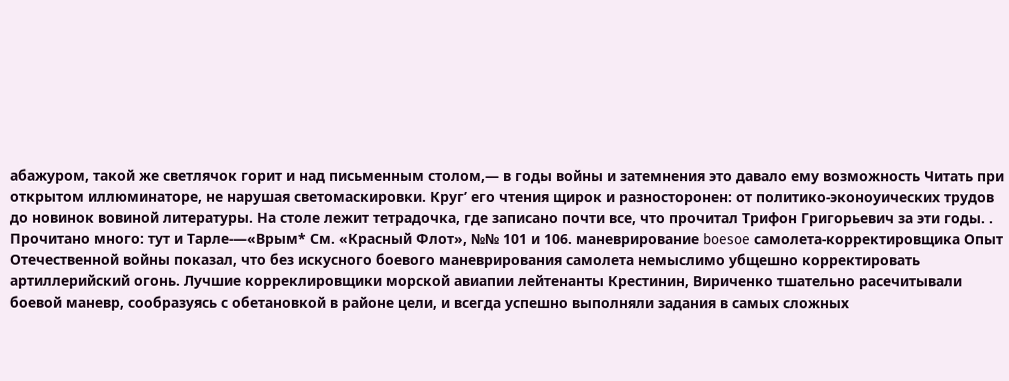абажуром, такой же светлячок горит и над письменным столом,— в годы войны и затемнения это давало ему возможность Читать при открытом иллюминаторе, не нарушая светомаскировки. Круг’ его чтения щирок и разносторонен: от политико-эконоуических трудов до новинок вовиной литературы. На столе лежит тетрадочка, где записано почти все, что прочитал Трифон Григорьевич за эти годы. . Прочитано много: тут и Тарле-—«Врым* См. «Красный Флот», №№ 101 и 106. маневрирование boesoe самолета-корректировщика Опыт Отечественной войны показал, что без искусного боевого маневрирования самолета немыслимо убщешно корректировать артиллерийский огонь. Лучшие корреклировщики морской авиапии лейтенанты Крестинин, Вириченко тшательно расечитывали боевой маневр, сообразуясь с обетановкой в районе цели, и всегда успешно выполняли задания в самых сложных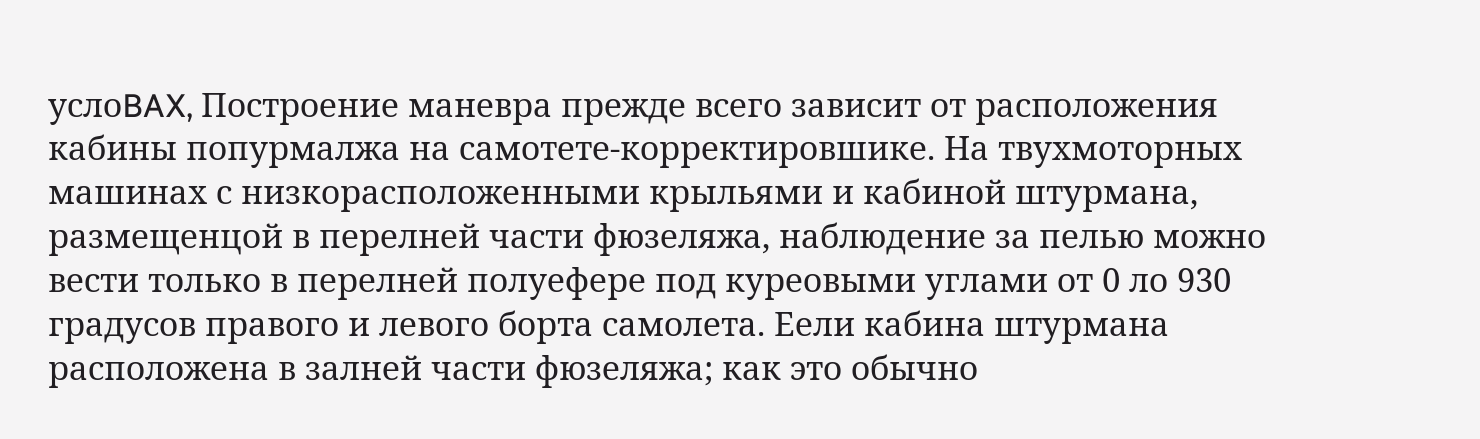услоBAX, Построение маневра прежде всего зависит от расположения кабины попурмалжа на самотете-корректировшике. На твухмоторных машинах с низкорасположенными крыльями и кабиной штурмана, размещенцой в перелней части фюзеляжа, наблюдение за пелью можно вести только в перелней полуефере под куреовыми углами от 0 ло 930 градусов правого и левого борта самолета. Еели кабина штурмана расположена в залней части фюзеляжа; как это обычно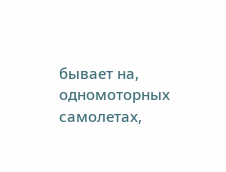бывает на, одномоторных самолетах,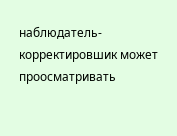наблюдатель-корректировшик может проосматривать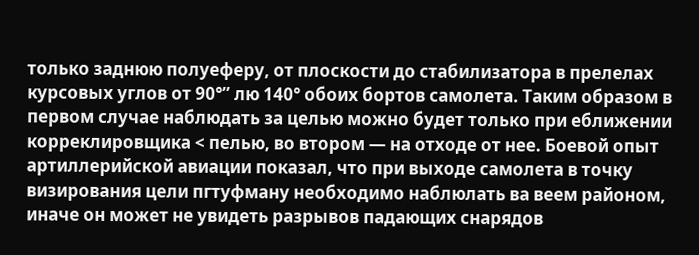только заднюю полуеферу, от плоскости до стабилизатора в прелелах курсовых углов от 90°” лю 140° обоих бортов самолета. Таким образом в первом случае наблюдать за целью можно будет только при еближении корреклировщика < пелью, во втором — на отходе от нее. Боевой опыт артиллерийской авиации показал, что при выходе самолета в точку визирования цели пгтуфману необходимо наблюлать ва веем районом, иначе он может не увидеть разрывов падающих снарядов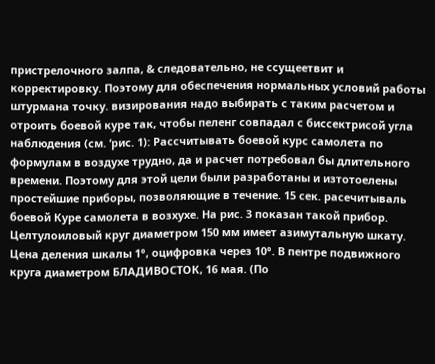пристрелочного залпа, & следовательно, не ссущеетвит и корректировку. Поэтому для обеспечения нормальных условий работы штурмана точку. визирования надо выбирать с таким расчетом и отроить боевой куре так, чтобы пеленг совпадал с биссектрисой угла наблюдения (см. ‘рис. 1): Рассчитывать боевой курс самолета по формулам в воздухе трудно, да и расчет потребовал бы длительного времени. Поэтому для этой цели были разработаны и изтотоелены простейшие приборы, позволяющие в течение. 15 сек. расечитываль боевой Куре самолета в возхухе. На рис. 3 показан такой прибор. Целтулоиловый круг диаметром 150 мм имеет азимутальную шкату. Цена деления шкалы 1°, оцифровка через 10°. В пентре подвижного круга диаметром БЛАДИВОСТОК, 16 мая. (По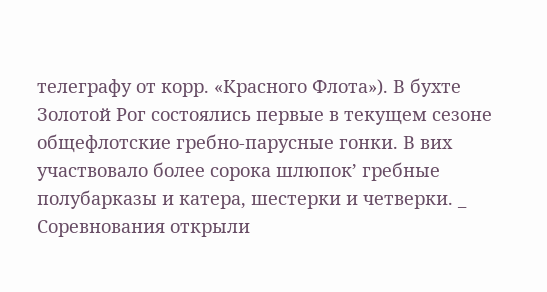телеграфу от корр. «Красного Флота»). В бухте Золотой Рог состоялись первые в текущем сезоне общефлотские гребно-парусные гонки. В вих участвовало более сорока шлюпок’ гребные полубарказы и катера, шестерки и четверки. _ Соревнования открыли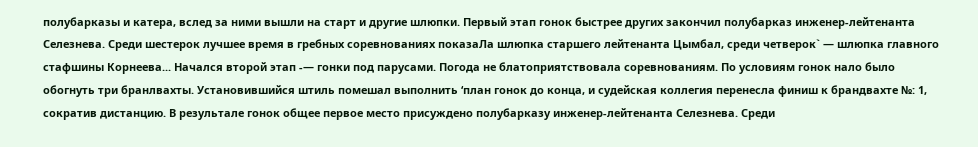полубарказы и катера, вслед за ними вышли на старт и другие шлюпки. Первый этап гонок быстрее других закончил полубарказ инженер-лейтенанта Селезнева. Среди шестерок лучшее время в гребных соревнованиях показаЛа шлюпка старшего лейтенанта Цымбал, среди четверок` — шлюпка главного стафшины Корнеева... Начался второй этап -— гонки под парусами. Погода не блатоприятствовала соревнованиям. По условиям гонок нало было обогнуть три бранлвахты. Установившийся штиль помешал выполнить ‘план гонок до конца, и судейская коллегия перенесла финиш к брандвахте №: 1, сократив дистанцию. В результале гонок общее первое место присуждено полубарказу инженер-лейтенанта Селезнева. Среди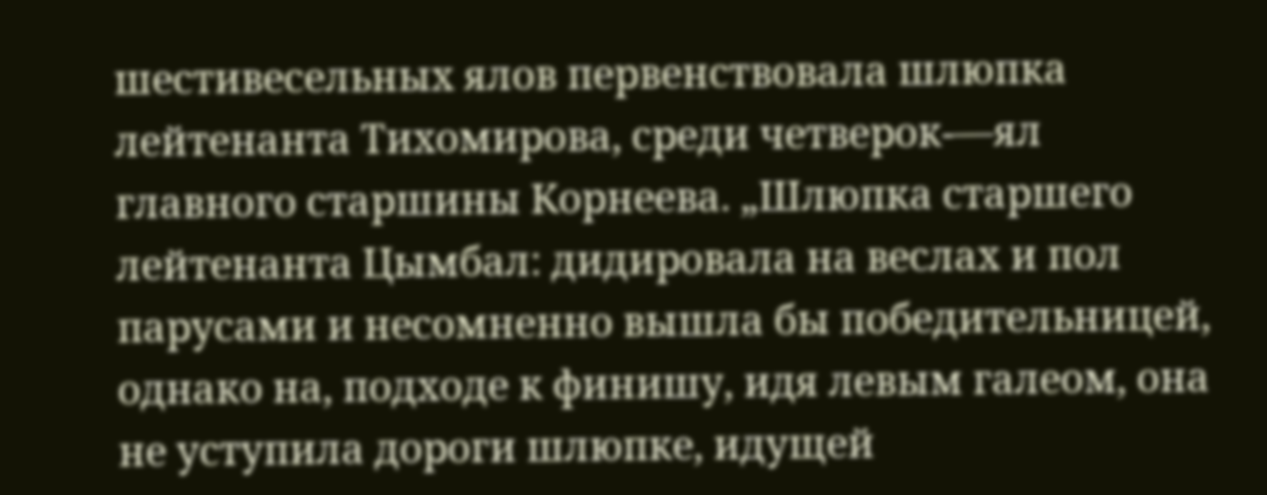шестивесельных ялов первенствовала шлюпка лейтенанта Тихомирова, среди четверок-—ял главного старшины Корнеева. „Шлюпка старшего лейтенанта Цымбал: дидировала на веслах и пол парусами и несомненно вышла бы победительницей, однако на, подходе к финишу, идя левым галеом, она не уступила дороги шлюпке, идущей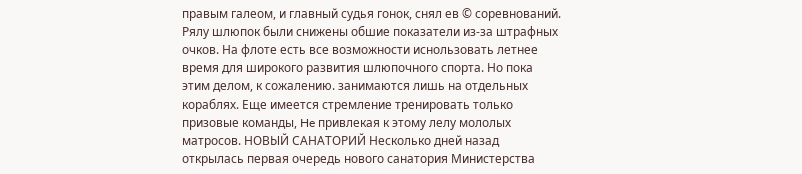правым галеом, и главный судья гонок, снял ев © соревнований. Рялу шлюпок были снижены обшие показатели из-за штрафных очков. На флоте есть все возможности иснользовать летнее время для широкого развития шлюпочного спорта. Но пока этим делом, к сожалению. занимаются лишь на отдельных кораблях. Еще имеется стремление тренировать только призовые команды, He привлекая к этому лелу мололых матросов. НОВЫЙ САНАТОРИЙ Несколько дней назад открылась первая очередь нового санатория Министерства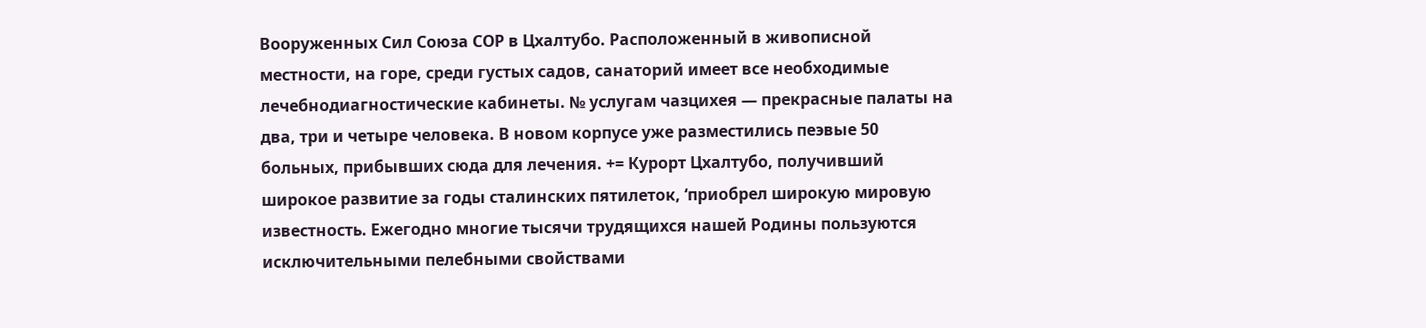Вооруженных Сил Союза СОР в Цхалтубо. Расположенный в живописной местности, на горе, среди густых садов, санаторий имеет все необходимые лечебнодиагностические кабинеты. № услугам чазцихея — прекрасные палаты на два, три и четыре человека. В новом корпусе уже разместились пеэвые 50 больных, прибывших сюда для лечения. += Курорт Цхалтубо, получивший широкое развитие за годы сталинских пятилеток, ‘приобрел широкую мировую известность. Ежегодно многие тысячи трудящихся нашей Родины пользуются исключительными пелебными свойствами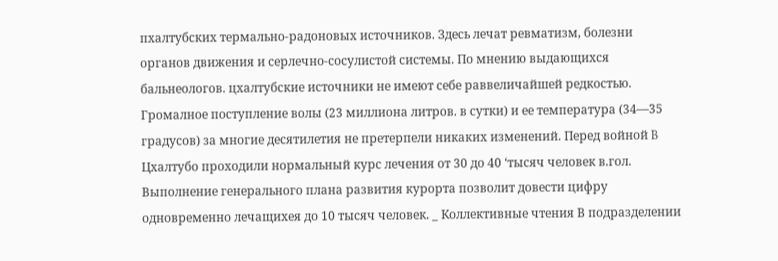пхалтубских термально-радоновых источников. Здесь лечат ревматизм, болезни органов движения и серлечно-сосулистой системы. По мнению выдающихся бальнеологов. цхалтубские источники не имеют себе раввеличайшей редкостью. Громалное поступление волы (23 миллиона литров. в сутки) и ее температура (34—35 градусов) за многие десятилетия не претерпели никаких изменений. Перед войной B Цхалтубо проходили нормальный курс лечения от 30 до 40 ‘тысяч человек в.гол. Выполнение генерального плана развития курорта позволит довести цифру одновременно лечащихея до 10 тысяч человек. _ Коллективные чтения В подразделении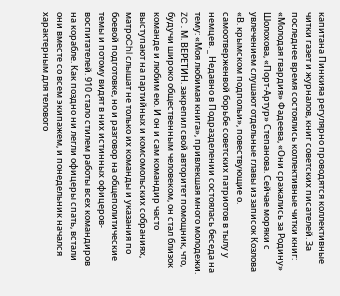капитана Пинкияа регулярно проводятся коллективные читки газет и журналов, книг советских писателей. За последнее время состоялись коллективные читки книг: «Молодая гвардия» Фадеева, «Они сражались за Родину» Шолохова, «Порт-Артур» Степанова. Сейчае моряки с увлечением слушают отдельные главы из записок Козлова «В. крымском подпольи», повествующие о. самоотверженвой борьбе советских патриотов в тылу у немцев. _ Недавно в Подразделении состоялась беседа на тему: «Моя любимая книга», привлекшая много молодежи. ZC . М. ВЕРЕТИН. закрепил свой авторитет помощник, что, будучи широко общественным человеком, он стал близок команде и любим ею. И он и сам командир часто выступают на партийных и комсомольских собраниях, матроChl слышат не только их команды и указания по боевой подготовке, но и разговор на общеполитические темы и потому видят в них истинных офицеров-воспитателей. 910 стало стилем работы всех командиров на корабле. Как поздно ни легли офицеры спать, встали они вместе со всем экипажем, и понедельник начался характерным для телового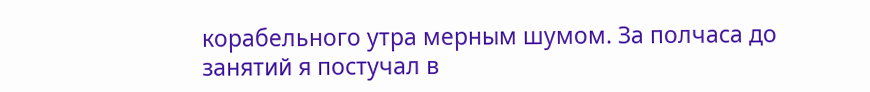корабельного утра мерным шумом. За полчаса до занятий я постучал в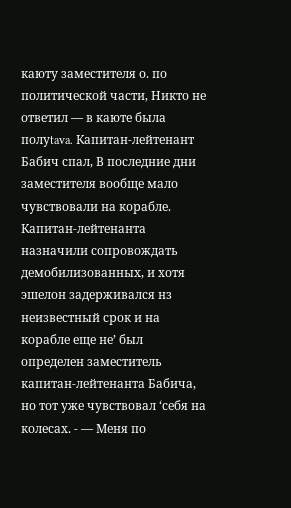каюту заместителя о. по политической части, Никто не ответил — в каюте была полуtava. Капитан-лейтенант Бабич спал, В последние дни заместителя вообще мало чувствовали на корабле. Капитан-лейтенанта назначили сопровождать демобилизованных, и хотя эшелон задерживался нз неизвестный срок и на корабле еще не’ был определен заместитель капитан-лейтенанта Бабича, но тот уже чувствовал ‘себя на колесах. - — Меня по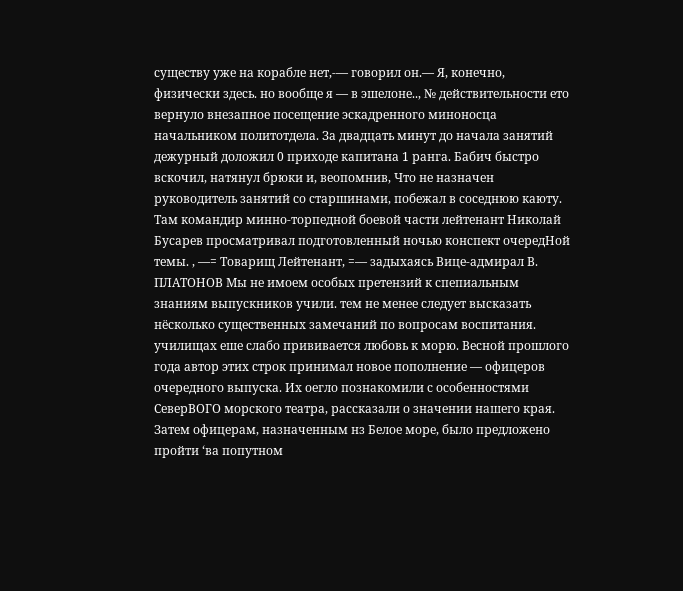существу уже на корабле нет,-— говорил он.— Я, конечно, физически здесь. но вообще я — в эшелоне.., № действительности ето вернуло внезапное посещение эскадренного миноносца начальником политотдела. За двадцать минут до начала занятий дежурный доложил 0 приходе капитана 1 ранга. Бабич быстро вскочил, натянул брюки и, веопомнив, Что не назначен руководитель занятий со старшинами, побежал в соседнюю каюту. Там командир минно-торпедной боевой части лейтенант Николай Бусарев просматривал подготовленный ночью конспект очередНой темы. , —= Товарищ Лейтенант, =— задыхаясь Вице-адмирал В. ПЛАТОНОВ Мы не имоем особых претензий к спепиальным знаниям выпускников учили. тем не менее следует высказать нёсколько существенных замечаний по вопросам воспитания. училищах еше слабо прививается любовь к морю. Весной прошлого года автор этих строк принимал новое пополнение — офицеров очередного выпуска. Их оегло познакомили с особенностями СеверВОГО морского театра, рассказали о значении нашего края. Затем офицерам, назначенным нз Белое море, было предложено пройти ‘ва попутном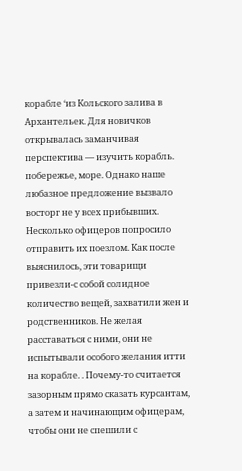корабле ‘из Кольского залива в Архантельек. Для новичков открывалась заманчивая перспектива — изучить корабль. побережье, море. Однако наше любазное предложение вызвало восторг не у всех прибывших. Несколько офицеров попросило отправить их поезлом. Как после выяснилось, эти товарищи привезли-с собой солидное количество вещей, захватили жен и родственников. Не желая расставаться с ними, они не испытывали особого желания итти на корабле. . Почему-то считается зазорным прямо сказать курсантам, а затем и начинающим офицерам, чтобы они не спешили с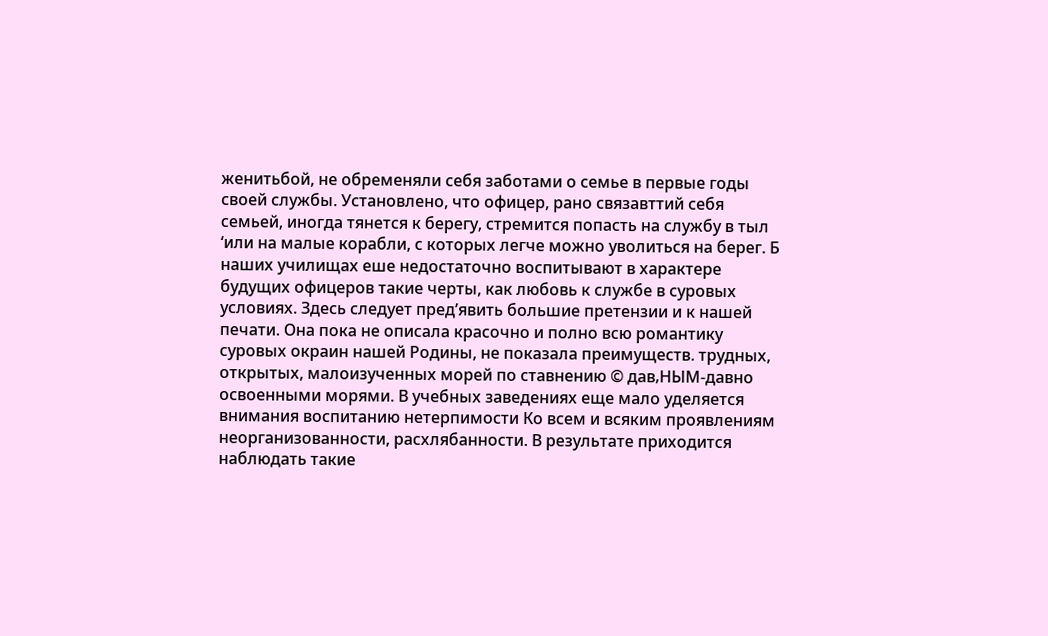женитьбой, не обременяли себя заботами о семье в первые годы своей службы. Установлено, что офицер, рано связавттий себя семьей, иногда тянется к берегу, стремится попасть на службу в тыл ‘или на малые корабли, с которых легче можно уволиться на берег. Б наших училищах еше недостаточно воспитывают в характере будущих офицеров такие черты, как любовь к службе в суровых условиях. Здесь следует пред’явить большие претензии и к нашей печати. Она пока не описала красочно и полно всю романтику суровых окраин нашей Родины, не показала преимуществ. трудных, открытых, малоизученных морей по ставнению © дав‚НЫМ-давно освоенными морями. В учебных заведениях еще мало уделяется внимания воспитанию нетерпимости Ко всем и всяким проявлениям неорганизованности, расхлябанности. В результате приходится наблюдать такие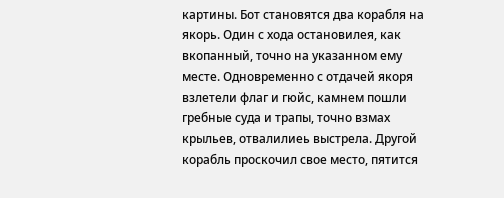картины. Бот становятся два корабля на якорь. Один с хода остановилея, как вкопанный, точно на указанном ему месте. Одновременно с отдачей якоря взлетели флаг и гюйс, камнем пошли гребные суда и трапы, точно взмах крыльев, отвалилиеь выстрела. Другой корабль проскочил свое место, пятится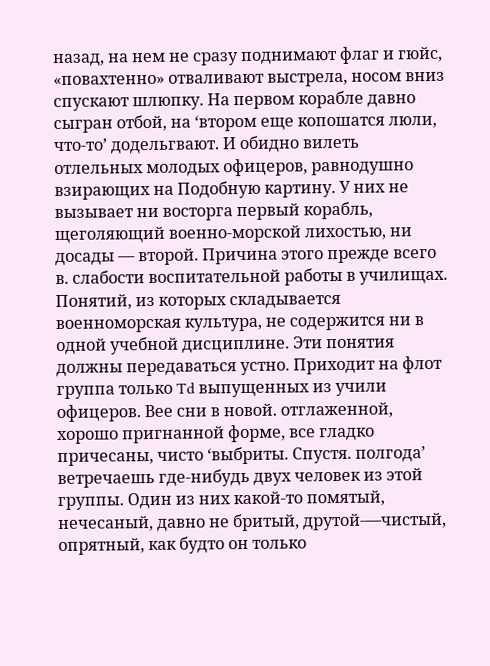назад, на нем не сразу поднимают флаг и гюйс, «повахтенно» отваливают выстрела, носом вниз спускают шлюпку. На первом корабле давно сыгран отбой, на ‘втором еще копошатся люли, что-то’ додельгвают. И обидно вилеть отлельных молодых офицеров, равнодушно взирающих на Подобную картину. У них не вызывает ни восторга первый корабль, щеголяющий военно-морской лихостью, ни досады — второй. Причина этого прежде всего в. слабости воспитательной работы в училищах. Понятий, из которых складывается военноморская культура, не содержится ни в одной учебной дисциплине. Эти понятия должны передаваться устно. Приходит на флот группа только Td выпущенных из учили офицеров. Вее сни в новой. отглаженной, хорошо пригнанной форме, все гладко причесаны, чисто ‘выбриты. Спустя. полгода’ ветречаешь где-нибудь двух человек из этой группы. Один из них какой-то помятый, нечесаный, давно не бритый, друтой-—чистый, опрятный, как будто он только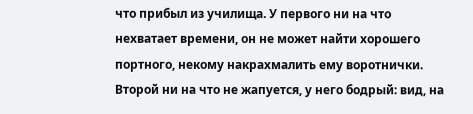что прибыл из училища. У первого ни на что нехватает времени, он не может найти хорошего портного, некому накрахмалить ему воротнички. Второй ни на что не жапуется, у него бодрый: вид, на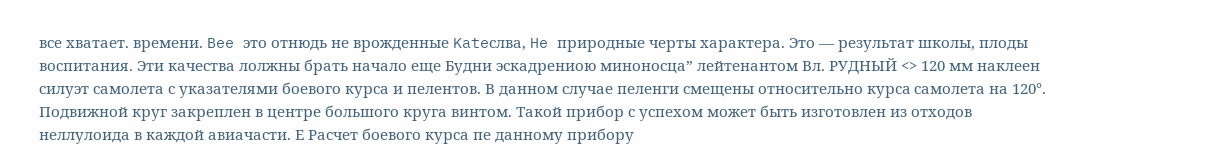все хватает. времени. Bee это отнюдь не врожденные Kateслва, He природные черты характера. Это — результат школы, плоды воспитания. Эти качества лолжны брать начало еще Будни эскадрениою миноносца” лейтенантом Вл. РУДНЫЙ <> 120 мм наклеен силуэт самолета с указателями боевого курса и пелентов. В данном случае пеленги смещены относительно курca самолета на 120°. Подвижной круг закреплен в центре большого круга винтом. Такой прибор с успехом может быть изготовлен из отходов неллулоида в каждой авиачасти. Е Расчет боевого курса пе данному прибору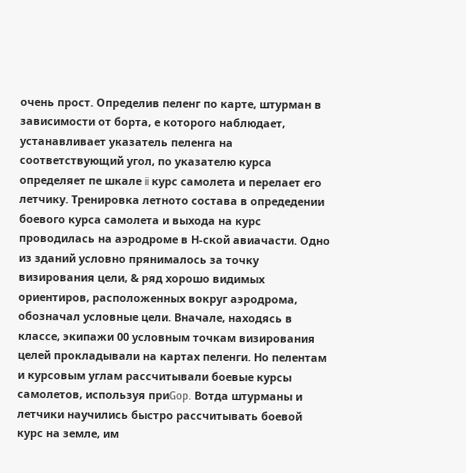очень прост. Определив пеленг по карте, штурман в зависимости от борта, е которого наблюдает, устанавливает указатель пеленга на соответствующий угол, по указателю курса определяет пе шкале ii курс самолета и перелает его летчику. Тренировка летното состава в опредедении боевого курса самолета и выхода на курс проводилась на аэродроме в Н-ской авиачасти. Одно из зданий условно прянималось за точку визирования цели, & ряд хорошо видимых ориентиров, расположенных вокруг аэродрома, обозначал условные цели. Вначале, находясь в классе, экипажи 00 условным точкам визирования целей прокладывали на картах пеленги. Но пелентам и курсовым углам рассчитывали боевые курсы самолетов, используя приGop. Вотда штурманы и летчики научились быстро рассчитывать боевой курс на земле, им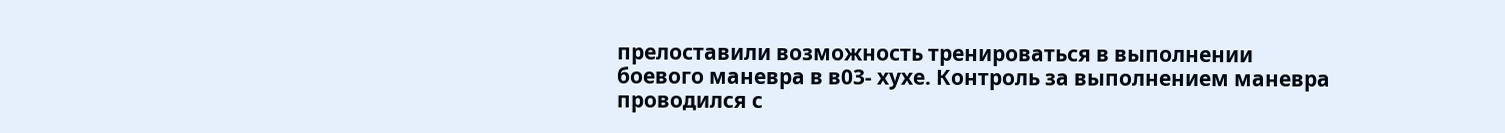прелоставили возможность тренироваться в выполнении боевого маневра в в03- хухе. Контроль за выполнением маневра проводился с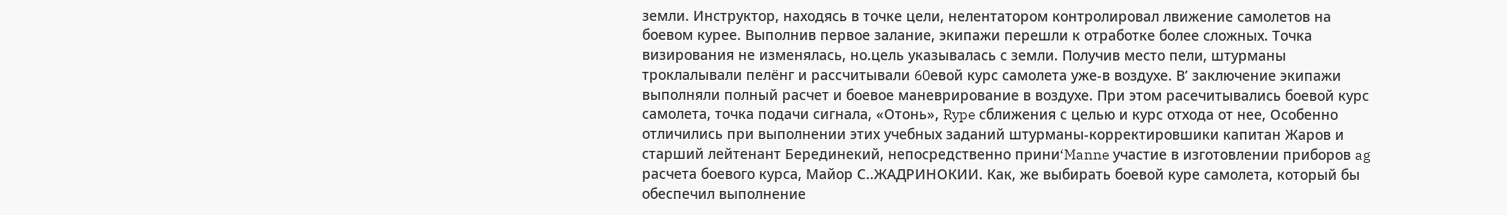земли. Инструктор, находясь в точке цели, нелентатором контролировал лвижение самолетов на боевом курее. Выполнив первое залание, экипажи перешли к отработке более сложных. Точка визирования не изменялась, но.цель указывалась с земли. Получив место пели, штурманы троклалывали пелёнг и рассчитывали 60eвой курс самолета уже-в воздухе. В’ заключение экипажи выполняли полный расчет и боевое маневрирование в воздухе. При этом расечитывались боевой курс самолета, точка подачи сигнала, «Отонь», Rype сближения с целью и курс отхода от нее, Особенно отличились при выполнении этих учебных заданий штурманы-корректировшики капитан Жаров и старший лейтенант Берединекий, непосредственно прини‘Manne участие в изготовлении приборов ag расчета боевого курса, Майор С..ЖАДРИНОКИИ. Как, же выбирать боевой куре самолета, который бы обеспечил выполнение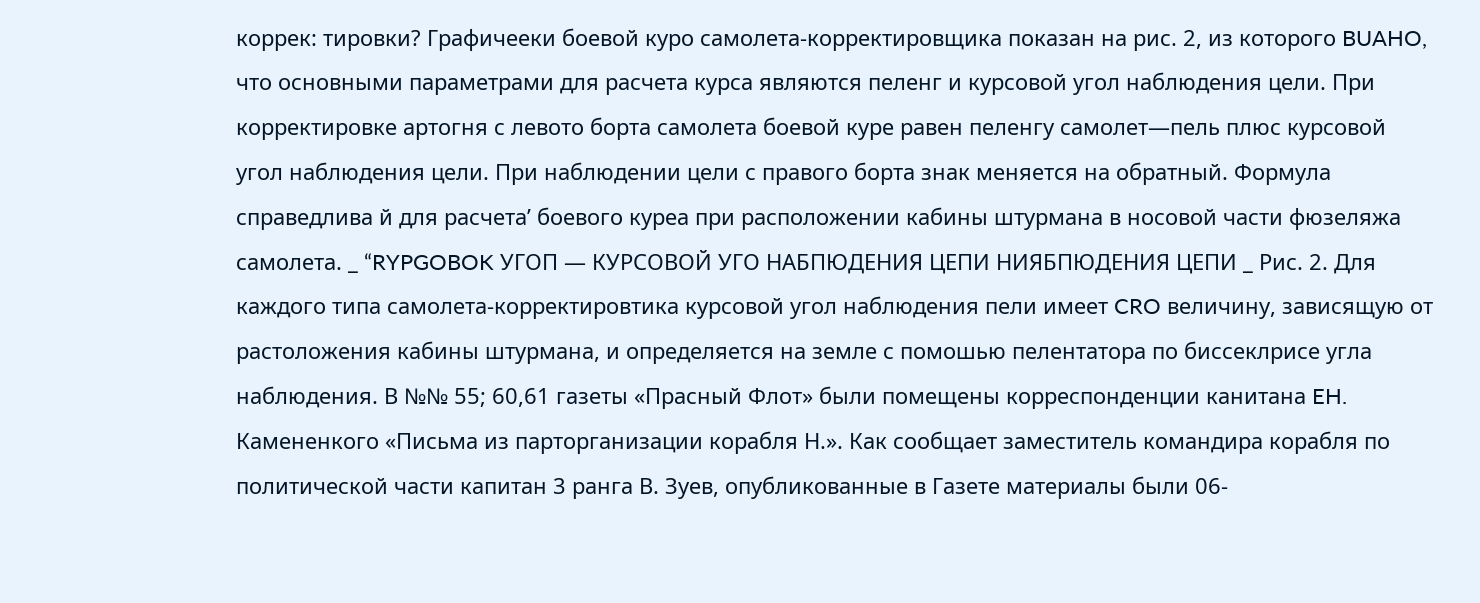коррек: тировки? Графичееки боевой куро самолета-корректировщика показан на рис. 2, из которого BUAHO, что основными параметрами для расчета курса являются пеленг и курсовой угол наблюдения цели. При корректировке артогня с левото борта самолета боевой куре равен пеленгу самолет—пель плюс курсовой угол наблюдения цели. При наблюдении цели с правого борта знак меняется на обратный. Формула справедлива й для расчета’ боевого куреа при расположении кабины штурмана в носовой части фюзеляжа самолета. _ “RYPGOBOK УГОП — КУРСОВОЙ УГО НАБПЮДЕНИЯ ЦЕПИ НИЯБПЮДЕНИЯ ЦЕПИ _ Рис. 2. Для каждого типа самолета-корректировтика курсовой угол наблюдения пели имеет CRO величину, зависящую от растоложения кабины штурмана, и определяется на земле с помошью пелентатора по биссеклрисе угла наблюдения. В №№ 55; 60,61 газеты «Прасный Флот» были помещены корреспонденции канитана EH. Камененкого «Письма из парторганизации корабля Н.». Как сообщает заместитель командира корабля по политической части капитан 3 ранга В. Зуев, опубликованные в Газете материалы были 06-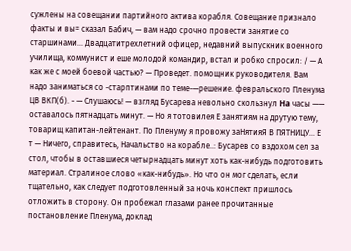сужлены на совещании партийного актива корабля. Совещание признало факты и вы= сказал Бабич, — вам надо срочно провести занятие со старшинами... Двадцатитрехлетний офицер, недавний выпускник военного училища, коммунист и еше молодой командир, встал и робко спросил: / — А как же с моей боевой частью? — Проведет. помощник руководителя. Вам надо заниматься со -старптинами по теме-—решение. февральского Пленума ЦВ ВКП(б). - — Слушаюсь! — взгляд Бусарева невольно скользнул Ha часы —— оставалось пятнадцать минут. — Но я тотовилея Е занятиям на друтую тему, товарищ капитан-лейтенант. По Пленуму я провожу заНятияЯ В ПЯТНИЦУ... Е т — Ничего, справитесь, Начальство на корабле..: Бусарев со вздохом сел за стол, чтобы в оставшиеся четырнадцать минут хоть как-нибудь подготовить материал. Стралиное слово «как-нибудь». Но что он мог сделать, если тщательно, как следует подготовленный за ночь конспект пришлось отложить в сторону. Он пробежал глазами ранее прочитанные постановление Пленума, доклад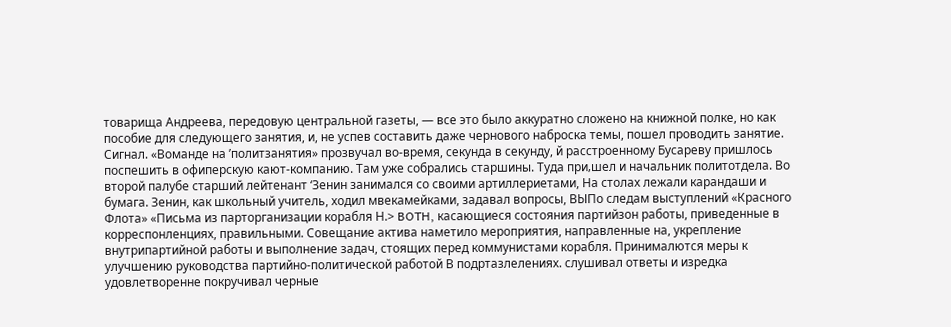товарища Андреева, передовую центральной газеты, — все это было аккуратно сложено на книжной полке, но как пособие для следующего занятия, и, не успев составить даже чернового наброска темы, пошел проводить занятие. Сигнал. «Воманде на ’политзанятия» прозвучал во-время, секунда в секунду, й расстроенному Бусареву пришлось поспешить в офиперскую кают-компанию. Там уже собрались старшины. Туда при‚шел и начальник политотдела. Во второй палубе старший лейтенант ‘Зенин занимался со своими артиллериетами, На столах лежали карандаши и бумага. Зенин, как школьный учитель, ходил мвекамейками, задавал вопросы, ВЫПо следам выступлений «Красного Флота» «Письма из парторганизации корабля Н.> BOTH, касающиеся состояния партийзон работы, приведенные в корреспонленциях, правильными. Совещание актива наметило мероприятия, направленные на, укрепление внутрипартийной работы и выполнение задач, стоящих перед коммунистами корабля. Принималются меры к улучшению руководства партийно-политической работой В подртазлелениях. слушивал ответы и изредка удовлетворенне покручивал черные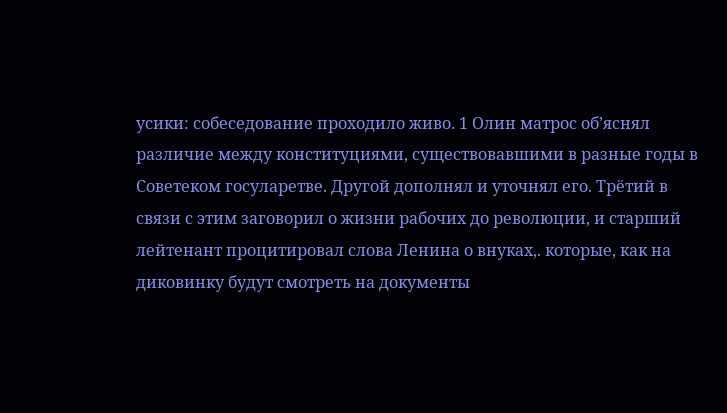усики: собеседование проходило живо. 1 Олин матрос об’яснял различие между конституциями, существовавшими в разные годы в Советеком госуларетве. Другой дополнял и уточнял его. Трётий в связи с этим заговорил о жизни рабочих до революции, и старший лейтенант процитировал слова Ленина о внуках,. которые, как на диковинку будут смотреть на документы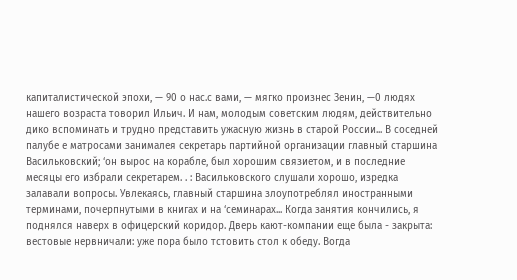капиталистической эпохи, — 90 о нас.с вами, — мягко произнес Зенин, —0 людях нашего возраста товорил Ильич. И нам, молодым советским людям, действительно дико вспоминать и трудно представить ужасную жизнь в старой России... В соседней палубе е матросами занималея секретарь партийной организации главный старшина Васильковский; ‘он вырос на корабле, был хорошим связиетом, и в последние месяцы его избрали секретарем. . : Васильковского слушали хорошо, изредка залавали вопросы. Увлекаясь, главный старшина злоупотреблял иностранными терминами, почерпнутыми в книгах и на ‘семинарах... Когда занятия кончились, я поднялся наверх в офицерский коридор. Дверь кают-компании еще была - закрыта: вестовые нервничали: уже пора было тстовить стол к обеду. Вогда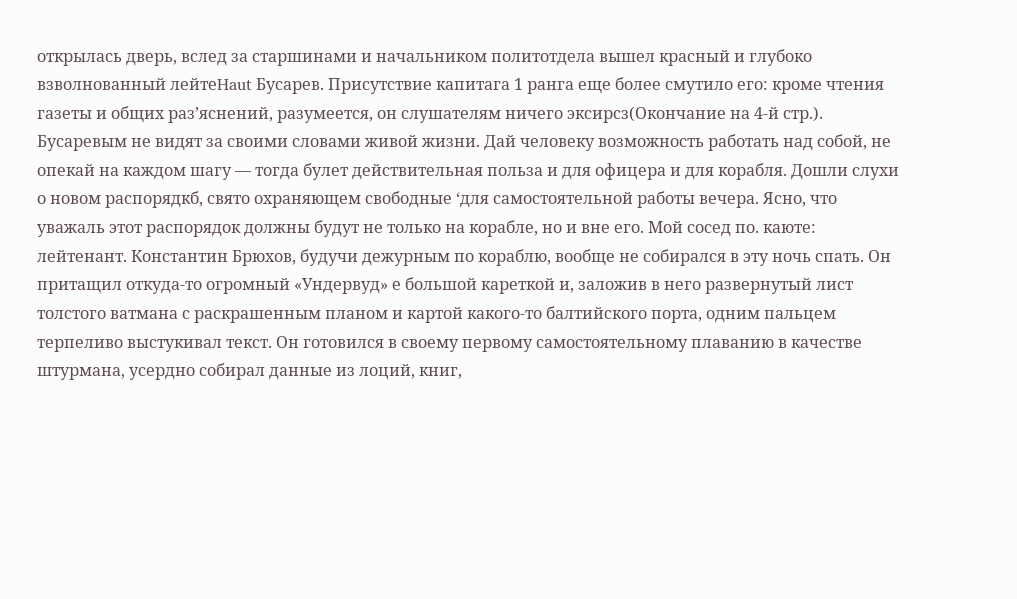открылась дверь, вслед за старшинами и начальником политотдела вышел красный и глубоко взволнованный лейтеHaut Бусарев. Присутствие капитага 1 ранга еще более смутило его: кроме чтения газеты и общих раз’яснений, разумеется, он слушателям ничего эксирсз(Окончание на 4-й стр.). Бусаревым не видят за своими словами живой жизни. Дай человеку возможность работать над собой, не опекай на каждом шагу — тогда булет действительная польза и для офицера и для корабля. Дошли слухи о новом распорядкб, свято охраняющем свободные ‘для самостоятельной работы вечера. Ясно, что уважаль этот распорядок должны будут не только на корабле, но и вне его. Мой сосед по. каюте: лейтенант. Константин Брюхов, будучи дежурным по кораблю, вообще не собирался в эту ночь спать. Он притащил откуда-то огромный «Ундервуд» е большой кареткой и, заложив в него развернутый лист толстого ватмана с раскрашенным планом и картой какого-то балтийского порта, одним пальцем терпеливо выстукивал текст. Он готовился в своему первому самостоятельному плаванию в качестве штурмана, усердно собирал данные из лоций, книг,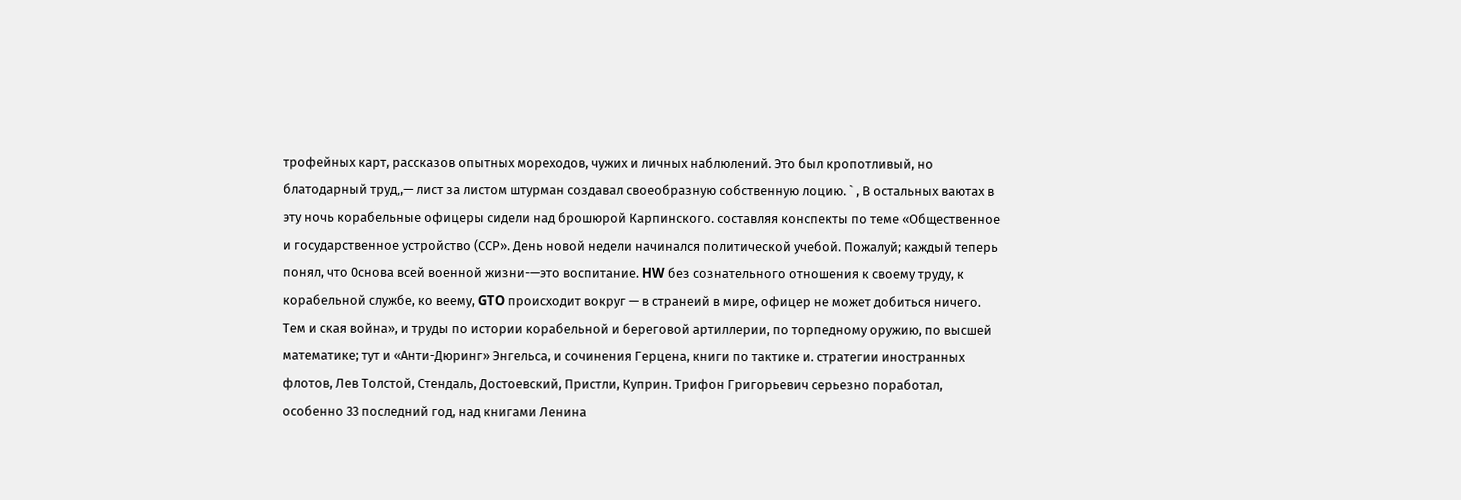трофейных карт, рассказов опытных мореходов, чужих и личных наблюлений. Это был кропотливый, но блатодарный труд‚,— лист за листом штурман создавал своеобразную собственную лоцию. ` , В остальных ваютах в эту ночь корабельные офицеры сидели над брошюрой Карпинского. составляя конспекты по теме «Общественное и государственное устройство (ССР». День новой недели начинался политической учебой. Пожалуй; каждый теперь понял, что 0снова всей военной жизни-—это воспитание. HW без сознательного отношения к своему труду, к корабельной службе, ко веему, GTO происходит вокруг — в странеий в мире, офицер не может добиться ничего. Тем и ская война», и труды по истории корабельной и береговой артиллерии, по торпедному оружию, по высшей математике; тут и «Анти-Дюринг» Энгельса, и сочинения Герцена, книги по тактике и. стратегии иностранных флотов, Лев Толстой, Стендаль, Достоевский, Пристли, Куприн. Трифон Григорьевич серьезно поработал, особенно 33 последний год, над книгами Ленина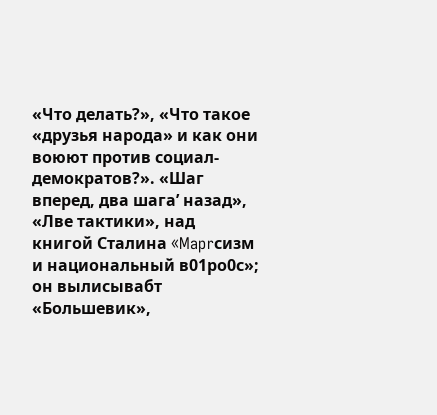«Что делать?», «Что такое «друзья народа» и как они воюют против социал-демократов?». «Шаг вперед, два шага’ назад», «Лве тактики», над книгой Сталина «Maprсизм и национальный в01ро0с»; он вылисывабт «Большевик»,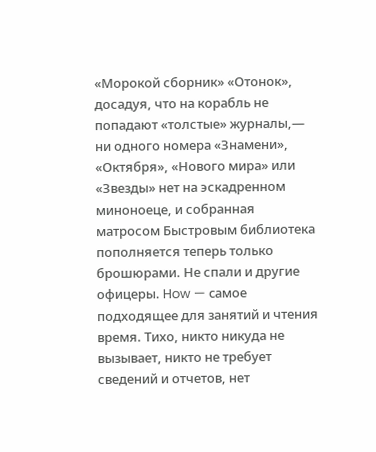«Морокой сборник» «Отонок», досадуя, что на корабль не попадают «толстые» журналы,— ни одного номера «Знамени», «Октября», «Нового мира» или «Звезды» нет на эскадренном миноноеце, и собранная матросом Быстровым библиотека пополняется теперь только брошюрами. Не спали и другие офицеры. How — caмое подходящее для занятий и чтения время. Тихо, никто никуда не вызывает, никто не требует сведений и отчетов, нет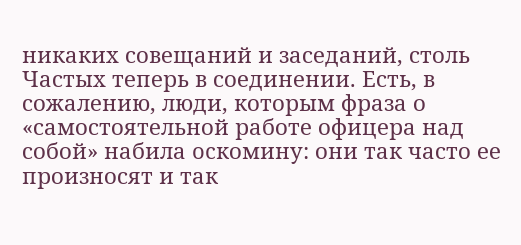никаких совещаний и заседаний, столь Частых теперь в соединении. Есть, в сожалению, люди, которым фраза о «самостоятельной работе офицера над собой» набила ocкомину: они так часто ее произносят и так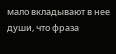мало вкладывают в нее души, что фраза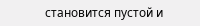становится пустой и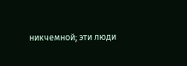никчемной; эти люди